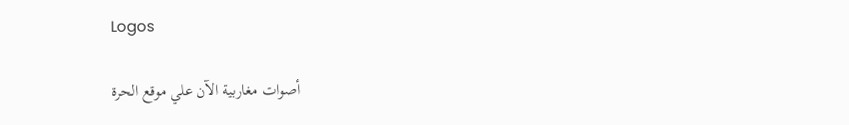Logos

أصوات مغاربية الآن علي موقع الحرة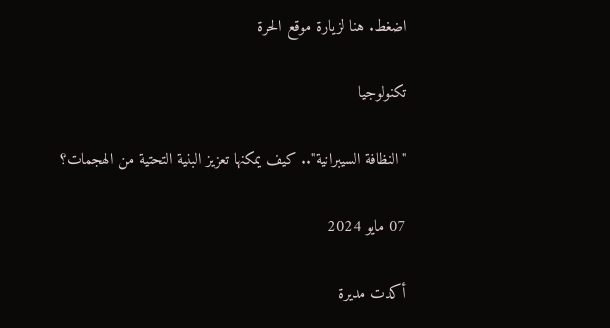اضغط. هنا لزيارة موقع الحرة

تكنولوجيا

"النظافة السيبرانية".. كيف يمكنها تعزيز البنية التحتية من الهجمات؟

07 مايو 2024

أكدت مديرة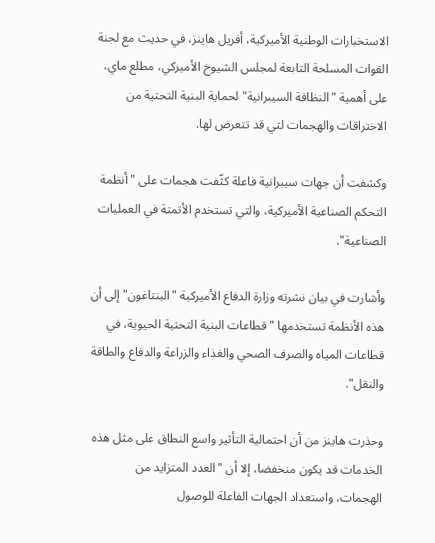الاستخبارات الوطنية الأميركية، أفريل هاينز، في حديث مع لجنة القوات المسلحة التابعة لمجلس الشيوخ الأميركي، مطلع ماي، على أهمية "النظافة السيبرانية" لحماية البنية التحتية من الاختراقات والهجمات لتي قد تتعرض لها.

وكشفت أن جهات سيبرانية فاعلة كثّفت هجمات على "أنظمة التحكم الصناعية الأميركية، والتي تستخدم الأتمتة في العمليات الصناعية".

وأشارت في بيان نشرته وزارة الدفاع الأميركية "البنتاغون" إلى أن هذه الأنظمة تستخدمها "قطاعات البنية التحتية الحيوية، في قطاعات المياه والصرف الصحي والغذاء والزراعة والدفاع والطاقة والنقل".

وحذرت هاينز من أن احتمالية التأثير واسع النطاق على مثل هذه الخدمات قد يكون منخفضا، إلا أن "العدد المتزايد من الهجمات، واستعداد الجهات الفاعلة للوصول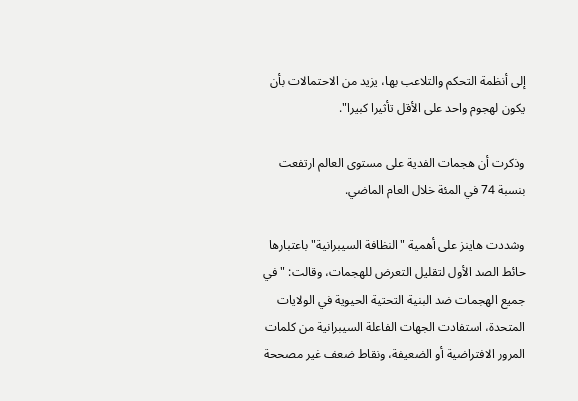إلى أنظمة التحكم والتلاعب بها، يزيد من الاحتمالات بأن يكون لهجوم واحد على الأقل تأثيرا كبيرا".

وذكرت أن هجمات الفدية على مستوى العالم ارتفعت بنسبة 74 في المئة خلال العام الماضي.

وشددت هاينز على أهمية "النظافة السيبرانية" باعتبارها حائط الصد الأول لتقليل التعرض للهجمات، وقالت: "في جميع الهجمات ضد البنية التحتية الحيوية في الولايات المتحدة، استفادت الجهات الفاعلة السيبرانية من كلمات المرور الافتراضية أو الضعيفة، ونقاط ضعف غير مصححة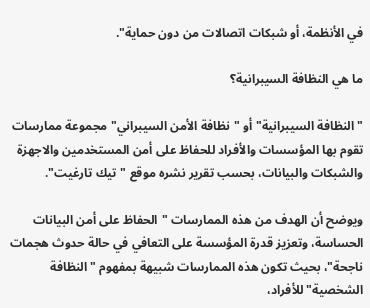في الأنظمة، أو شبكات اتصالات من دون حماية".

ما هي النظافة السيبرانية؟

"النظافة السيبرانية" أو "نظافة الأمن السيبراني" مجموعة ممارسات تقوم بها المؤسسات والأفراد للحفاظ على أمن المستخدمين والاجهزة والشبكات والبيانات، بحسب تقرير نشره موقع "تيك تارغيت".

ويوضح أن الهدف من هذه الممارسات "الحفاظ على أمن البيانات الحساسة، وتعزيز قدرة المؤسسة على التعافي في حالة حدوث هجمات ناجحة"، بحيث تكون هذه الممارسات شبيهة بمفهوم "النظافة الشخصية" للأفراد،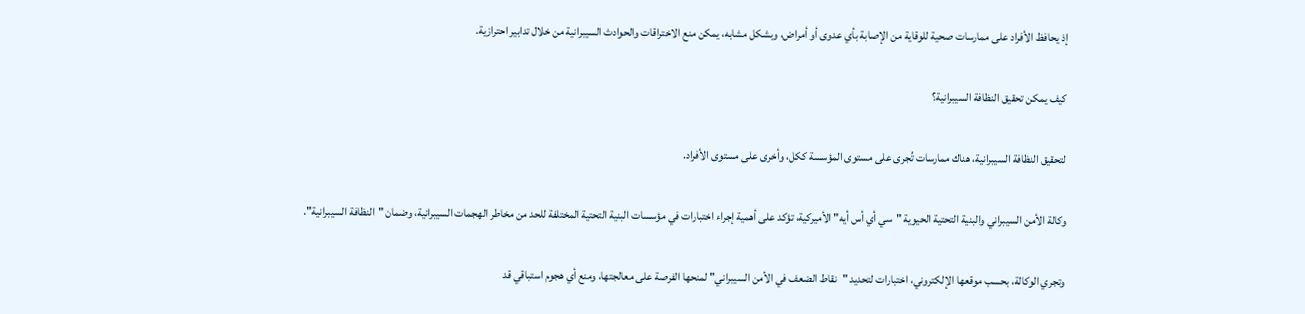إذ يحافظ الأفراد على ممارسات صحية للوقاية من الإصابة بأي عدوى أو أمراض، وبشكل مشابه، يمكن منع الاختراقات والحوادث السيبرانية من خلال تدابير احترازية.

كيف يمكن تحقيق النظافة السيبرانية؟

لتحقيق النظافة السيبرانية، هناك ممارسات تُجرى على مستوى المؤسسة ككل، وأخرى على مستوى الأفراد.

وكالة الأمن السيبراني والبنية التحتية الحيوية "سي أي أس أيه" الأميركية، تؤكد على أهمية إجراء اختبارات في مؤسسات البنية التحتية المختلفة للحد من مخاطر الهجمات السيبرانية، وضمان "النظافة السيبرانية".

وتجري الوكالة، بحسب موقعها الإلكتروني، اختبارات لتحديد "نقاط الضعف في الأمن السيبراني" لمنحها الفرصة على معالجتها، ومنع أي هجوم استباقي قد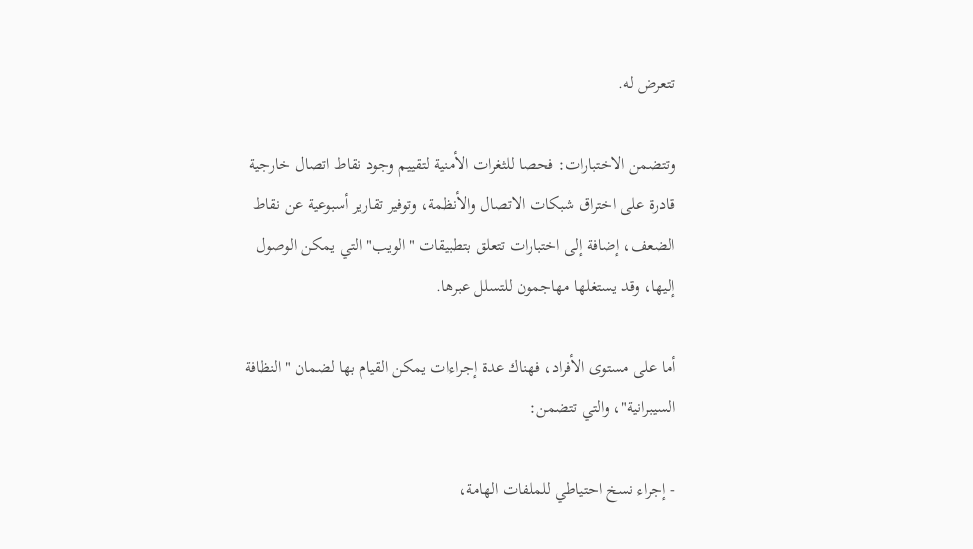تتعرض له.

وتتضمن الاختبارات: فحصا للثغرات الأمنية لتقييم وجود نقاط اتصال خارجية قادرة على اختراق شبكات الاتصال والأنظمة، وتوفير تقارير أسبوعية عن نقاط الضعف، إضافة إلى اختبارات تتعلق بتطبيقات "الويب" التي يمكن الوصول إليها، وقد يستغلها مهاجمون للتسلل عبرها.

أما على مستوى الأفراد، فهناك عدة إجراءات يمكن القيام بها لضمان "النظافة السيبرانية"، والتي تتضمن:

- إجراء نسخ احتياطي للملفات الهامة،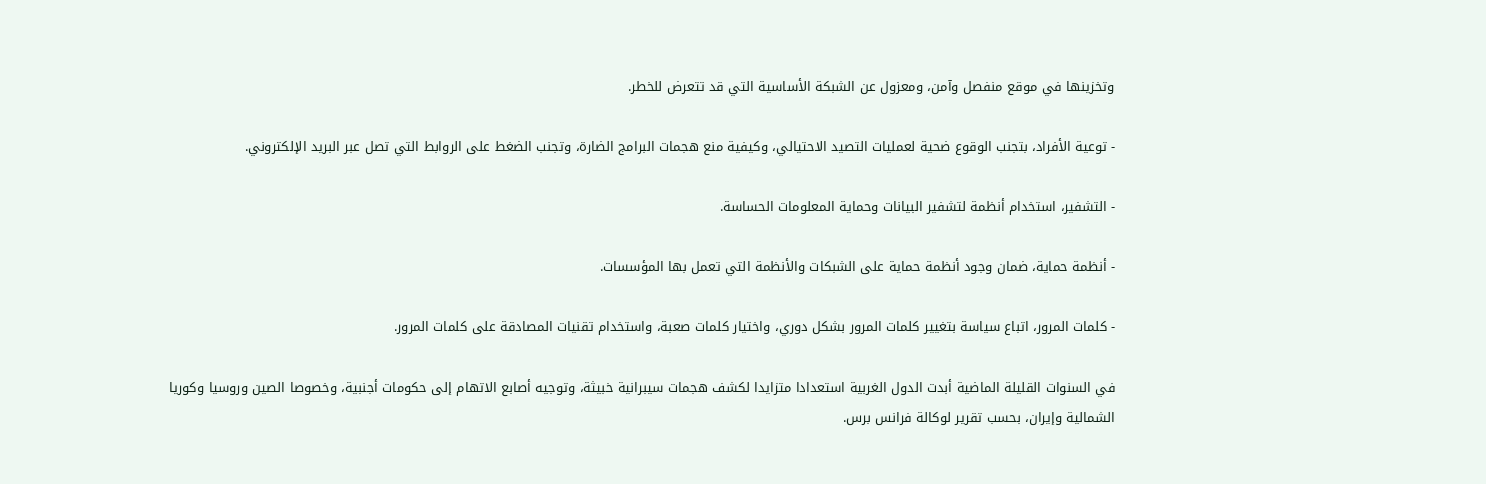وتخزينها في موقع منفصل وآمن، ومعزول عن الشبكة الأساسية التي قد تتعرض للخطر.

- توعية الأفراد، بتجنب الوقوع ضحية لعمليات التصيد الاحتيالي، وكيفية منع هجمات البرامج الضارة، وتجنب الضغط على الروابط التي تصل عبر البريد الإلكتروني.

- التشفير، استخدام أنظمة لتشفير البيانات وحماية المعلومات الحساسة.

- أنظمة حماية، ضمان وجود أنظمة حماية على الشبكات والأنظمة التي تعمل بها المؤسسات.

- كلمات المرور، اتباع سياسة بتغيير كلمات المرور بشكل دوري، واختيار كلمات صعبة، واستخدام تقنيات المصادقة على كلمات المرور.

في السنوات القليلة الماضية أبدت الدول الغربية استعدادا متزايدا لكشف هجمات سيبرانية خبيثة، وتوجيه أصابع الاتهام إلى حكومات أجنبية، وخصوصا الصين وروسيا وكوريا الشمالية وإيران، بحسب تقرير لوكالة فرانس برس.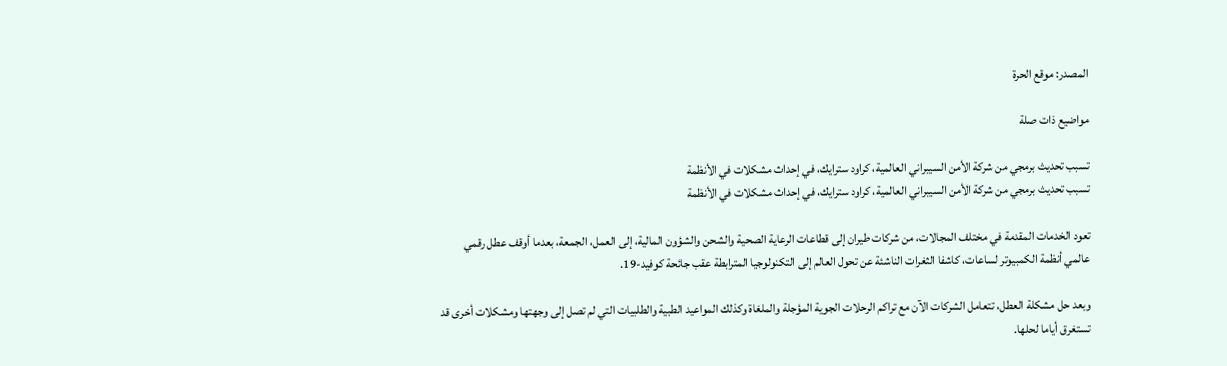المصدر: موقع الحرة

مواضيع ذات صلة

تسبب تحديث برمجي من شركة الأمن السيبراني العالمية، كراود سترايك، في إحداث مشكلات في الأنظمة
تسبب تحديث برمجي من شركة الأمن السيبراني العالمية، كراود سترايك، في إحداث مشكلات في الأنظمة

تعود الخدمات المقدمة في مختلف المجالات، من شركات طيران إلى قطاعات الرعاية الصحية والشحن والشؤون المالية، إلى العمل، الجمعة، بعدما أوقف عطل رقمي عالمي أنظمة الكمبيوتر لساعات، كاشفا الثغرات الناشئة عن تحول العالم إلى التكنولوجيا المترابطة عقب جائحة كوفيد-19.

وبعد حل مشكلة العطل، تتعامل الشركات الآن مع تراكم الرحلات الجوية المؤجلة والملغاة وكذلك المواعيد الطبية والطلبيات التي لم تصل إلى وجهتها ومشكلات أخرى قد تستغرق أياما لحلها.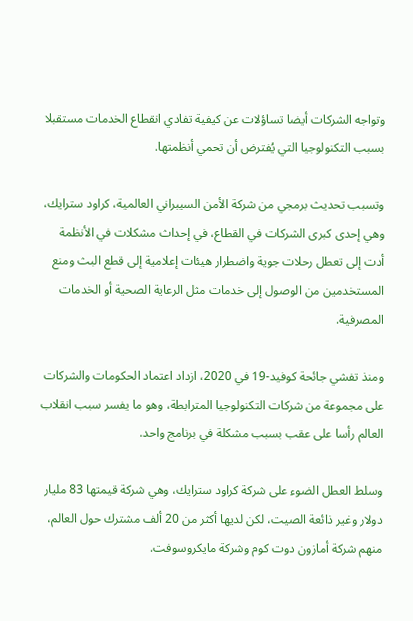وتواجه الشركات أيضا تساؤلات عن كيفية تفادي انقطاع الخدمات مستقبلا بسبب التكنولوجيا التي يُفترض أن تحمي أنظمتها.

وتسبب تحديث برمجي من شركة الأمن السيبراني العالمية، كراود سترايك، وهي إحدى كبرى الشركات في القطاع، في إحداث مشكلات في الأنظمة أدت إلى تعطل رحلات جوية واضطرار هيئات إعلامية إلى قطع البث ومنع المستخدمين من الوصول إلى خدمات مثل الرعاية الصحية أو الخدمات المصرفية.

ومنذ تفشي جائحة كوفيد-19 في 2020، ازداد اعتماد الحكومات والشركات على مجموعة من شركات التكنولوجيا المترابطة، وهو ما يفسر سبب انقلاب العالم رأسا على عقب بسبب مشكلة في برنامج واحد.

وسلط العطل الضوء على شركة كراود سترايك، وهي شركة قيمتها 83 مليار دولار وغير ذائعة الصيت، لكن لديها أكثر من 20 ألف مشترك حول العالم، منهم شركة أمازون دوت كوم وشركة مايكروسوفت.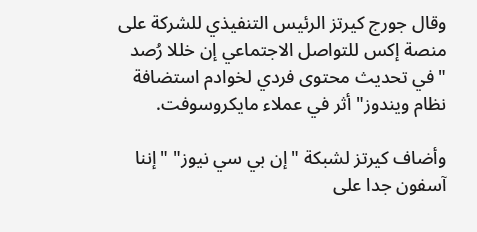وقال جورج كيرتز الرئيس التنفيذي للشركة على منصة إكس للتواصل الاجتماعي إن خللا رُصد "في تحديث محتوى فردي لخوادم استضافة نظام ويندوز" أثر في عملاء مايكروسوفت.

وأضاف كيرتز لشبكة "إن بي سي نيوز" "إننا آسفون جدا على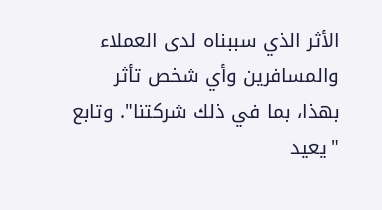الأثر الذي سببناه لدى العملاء والمسافرين وأي شخص تأثر بهذا، بما في ذلك شركتنا". وتابع "يعيد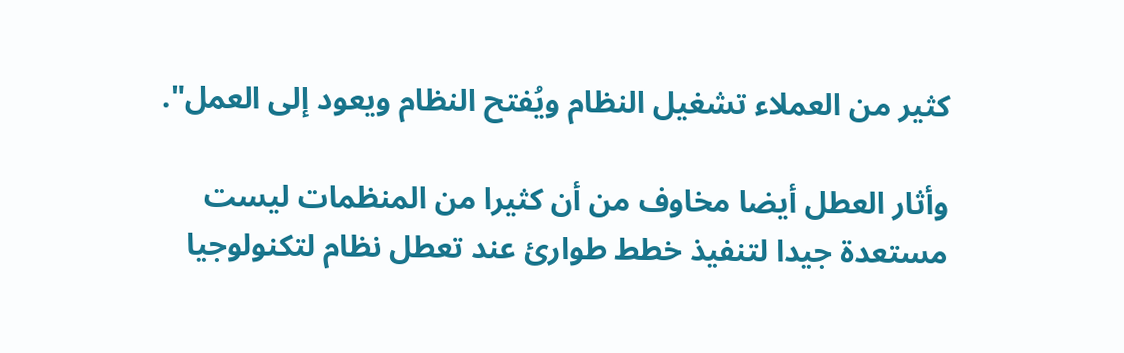كثير من العملاء تشغيل النظام ويُفتح النظام ويعود إلى العمل".

وأثار العطل أيضا مخاوف من أن كثيرا من المنظمات ليست مستعدة جيدا لتنفيذ خطط طوارئ عند تعطل نظام لتكنولوجيا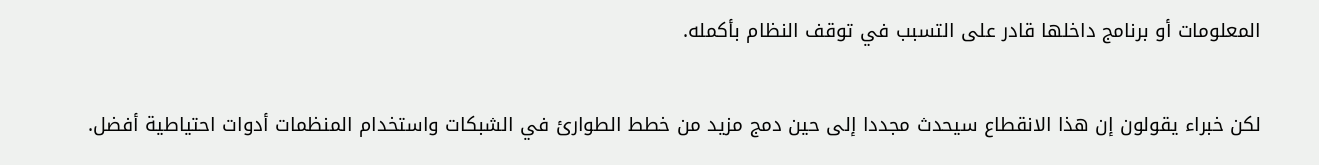المعلومات أو برنامج داخلها قادر على التسبب في توقف النظام بأكمله.

لكن خبراء يقولون إن هذا الانقطاع سيحدث مجددا إلى حين دمج مزيد من خطط الطوارئ في الشبكات واستخدام المنظمات أدوات احتياطية أفضل.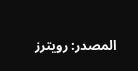المصدر: رويترز